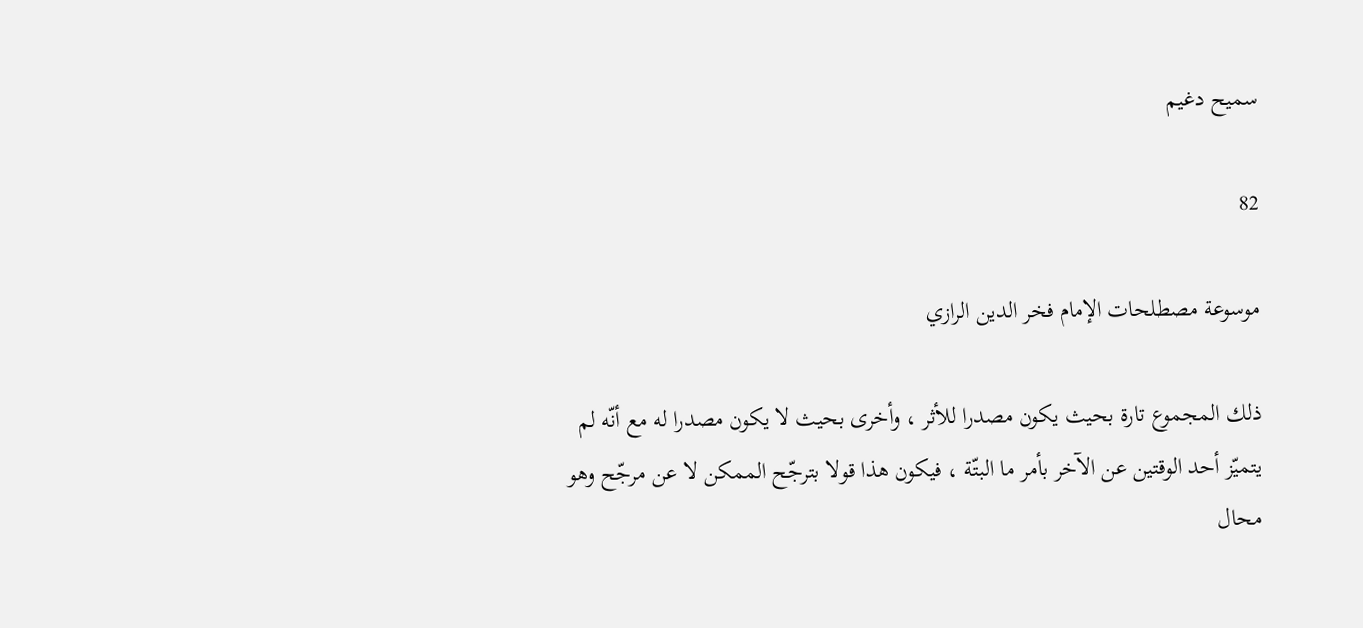سميح دغيم

82

موسوعة مصطلحات الإمام فخر الدين الرازي

ذلك المجموع تارة بحيث يكون مصدرا للأثر ، وأخرى بحيث لا يكون مصدرا له مع أنّه لم يتميّز أحد الوقتين عن الآخر بأمر ما البتّة ، فيكون هذا قولا بترجّح الممكن لا عن مرجّح وهو محال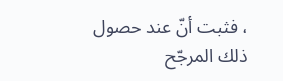، فثبت أنّ عند حصول ذلك المرجّح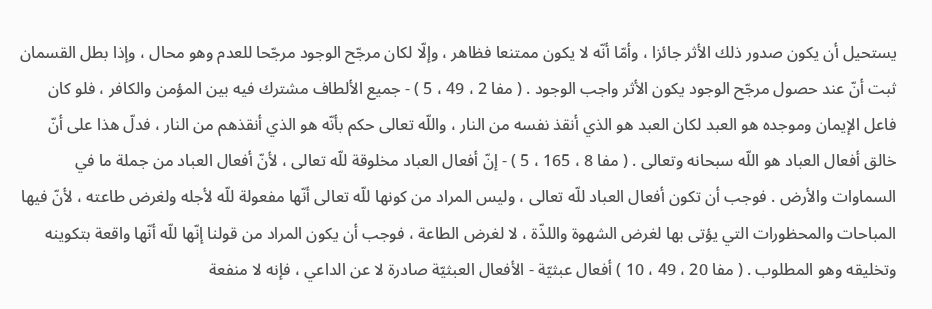يستحيل أن يكون صدور ذلك الأثر جائزا ، وأمّا أنّه لا يكون ممتنعا فظاهر ، وإلّا لكان مرجّح الوجود مرجّحا للعدم وهو محال ، وإذا بطل القسمان ثبت أنّ عند حصول مرجّح الوجود يكون الأثر واجب الوجود . ( مفا 2 ، 49 ، 5 ) - جميع الألطاف مشترك فيه بين المؤمن والكافر ، فلو كان فاعل الإيمان وموجده هو العبد لكان العبد هو الذي أنقذ نفسه من النار ، واللّه تعالى حكم بأنّه هو الذي أنقذهم من النار ، فدلّ هذا على أنّ خالق أفعال العباد هو اللّه سبحانه وتعالى . ( مفا 8 ، 165 ، 5 ) - إنّ أفعال العباد مخلوقة للّه تعالى ، لأنّ أفعال العباد من جملة ما في السماوات والأرض . فوجب أن تكون أفعال العباد للّه تعالى ، وليس المراد من كونها للّه تعالى أنّها مفعولة للّه لأجله ولغرض طاعته ، لأنّ فيها المباحات والمحظورات التي يؤتى بها لغرض الشهوة واللذّة ، لا لغرض الطاعة ، فوجب أن يكون المراد من قولنا إنّها للّه أنّها واقعة بتكوينه وتخليقه وهو المطلوب . ( مفا 20 ، 49 ، 10 ) أفعال عبثيّة - الأفعال العبثيّة صادرة لا عن الداعي ، فإنه لا منفعة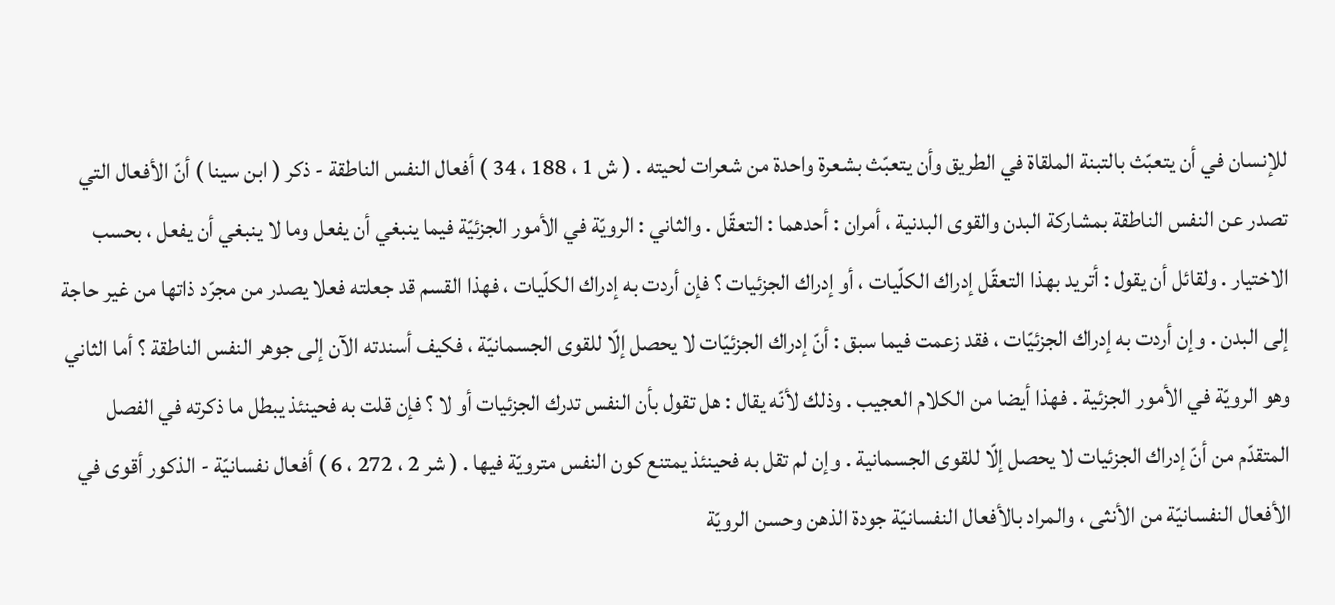للإنسان في أن يتعبّث بالتبنة الملقاة في الطريق وأن يتعبّث بشعرة واحدة من شعرات لحيته . ( ش 1 ، 188 ، 34 ) أفعال النفس الناطقة - ذكر ( ابن سينا ) أنّ الأفعال التي تصدر عن النفس الناطقة بمشاركة البدن والقوى البدنية ، أمران : أحدهما : التعقّل . والثاني : الرويّة في الأمور الجزئيّة فيما ينبغي أن يفعل وما لا ينبغي أن يفعل ، بحسب الاختيار . ولقائل أن يقول : أتريد بهذا التعقّل إدراك الكلّيات ، أو إدراك الجزئيات ؟ فإن أردت به إدراك الكلّيات ، فهذا القسم قد جعلته فعلا يصدر من مجرّد ذاتها من غير حاجة إلى البدن . وإن أردت به إدراك الجزئيّات ، فقد زعمت فيما سبق : أنّ إدراك الجزئيّات لا يحصل إلّا للقوى الجسمانيّة ، فكيف أسندته الآن إلى جوهر النفس الناطقة ؟ أما الثاني وهو الرويّة في الأمور الجزئية . فهذا أيضا من الكلام العجيب . وذلك لأنّه يقال : هل تقول بأن النفس تدرك الجزئيات أو لا ؟ فإن قلت به فحينئذ يبطل ما ذكرته في الفصل المتقدّم من أنّ إدراك الجزئيات لا يحصل إلّا للقوى الجسمانية . وإن لم تقل به فحينئذ يمتنع كون النفس مترويّة فيها . ( شر 2 ، 272 ، 6 ) أفعال نفسانيّة - الذكور أقوى في الأفعال النفسانيّة من الأنثى ، والمراد بالأفعال النفسانيّة جودة الذهن وحسن الرويّة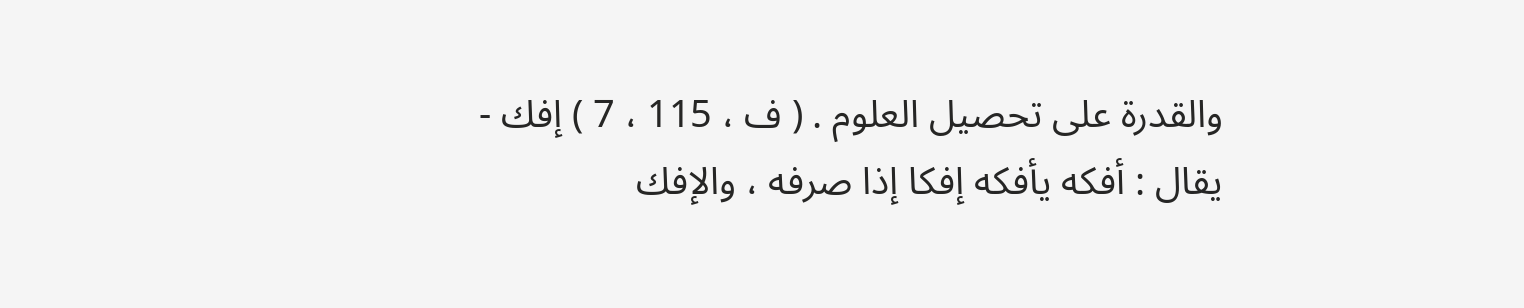والقدرة على تحصيل العلوم . ( ف ، 115 ، 7 ) إفك - يقال : أفكه يأفكه إفكا إذا صرفه ، والإفك